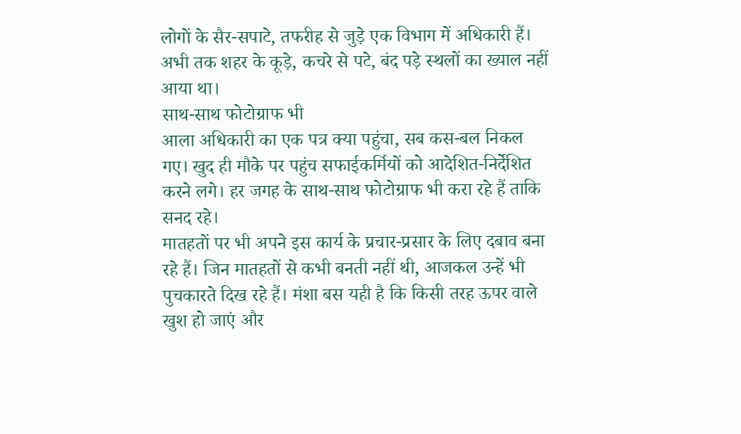लोगों के सैर-सपाटे, तफरीह से जुड़े एक विभाग में अधिकारी हैं। अभी तक शहर के कूड़े, कचरे से पटे, बंद पड़े स्थलों का ख्याल नहीं आया था।
साथ-साथ फोटोग्राफ भी
आला अधिकारी का एक पत्र क्या पहुंचा, सब कस-बल निकल गए। खुद ही मौके पर पहुंच सफाईकर्मियों को आदेशित-निर्देशित करने लगे। हर जगह के साथ-साथ फोटोग्राफ भी करा रहे हैं ताकि सनद रहे।
मातहतों पर भी अपने इस कार्य के प्रचार-प्रसार के लिए दबाव बना रहे हैं। जिन मातहतों से कभी बनती नहीं थी, आजकल उन्हें भी पुचकारते दिख रहे हैं। मंशा बस यही है कि किसी तरह ऊपर वाले खुश हो जाएं और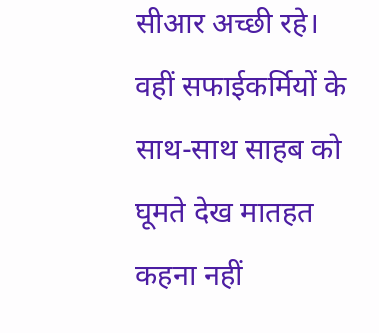सीआर अच्छी रहे।
वहीं सफाईकर्मियों के साथ-साथ साहब को घूमते देख मातहत कहना नहीं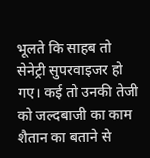भूलते कि साहब तो सेनेट्री सुपरवाइजर हो गए। कई तो उनकी तेजी को जल्दबाजी का काम शैतान का बताने से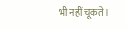भी नहीं चूकते।